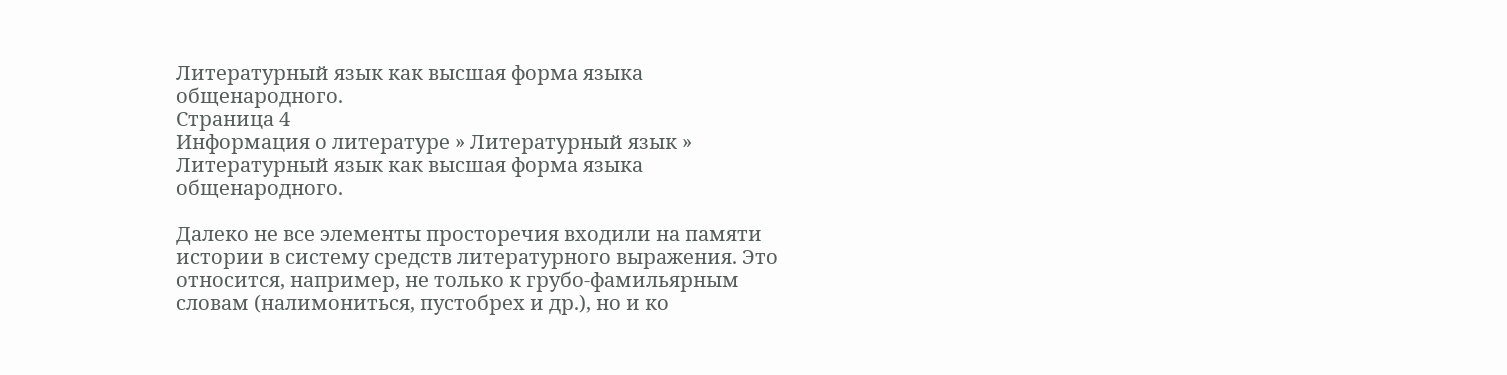Литературный язык как высшая форма языка общенародного.
Страница 4
Информация о литературе » Литературный язык » Литературный язык как высшая форма языка общенародного.

Далеко не все элементы просторечия входили на памяти истории в систему средств литературного выражения. Это относится, например, не только к грубо-фамильярным словам (налимониться, пустобрех и др.), но и ко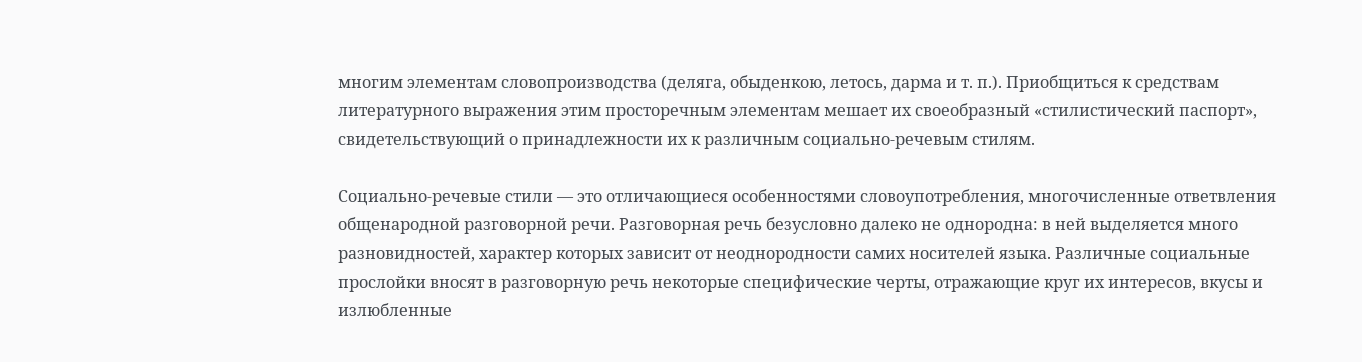многим элементам словопроизводства (деляга, обыденкою, летось, дарма и т. п.). Приобщиться к средствам литературного выражения этим просторечным элементам мешает их своеобразный «стилистический паспорт», свидетельствующий о принадлежности их к различным социально-речевым стилям.

Социально-речевые стили — это отличающиеся особенностями словоупотребления, многочисленные ответвления общенародной разговорной речи. Разговорная речь безусловно далеко не однородна: в ней выделяется много разновидностей, характер которых зависит от неоднородности самих носителей языка. Различные социальные прослойки вносят в разговорную речь некоторые специфические черты, отражающие круг их интересов, вкусы и излюбленные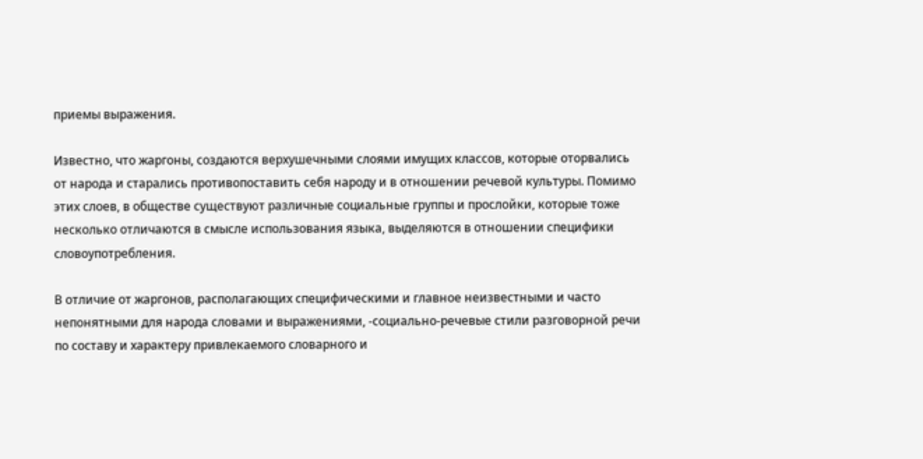приемы выражения.

Известно, что жаргоны, создаются верхушечными слоями имущих классов, которые оторвались от народа и старались противопоставить себя народу и в отношении речевой культуры. Помимо этих слоев, в обществе существуют различные социальные группы и прослойки, которые тоже несколько отличаются в смысле использования языка, выделяются в отношении специфики словоупотребления.

В отличие от жаргонов, располагающих специфическими и главное неизвестными и часто непонятными для народа словами и выражениями, -социально-речевые стили разговорной речи по составу и характеру привлекаемого словарного и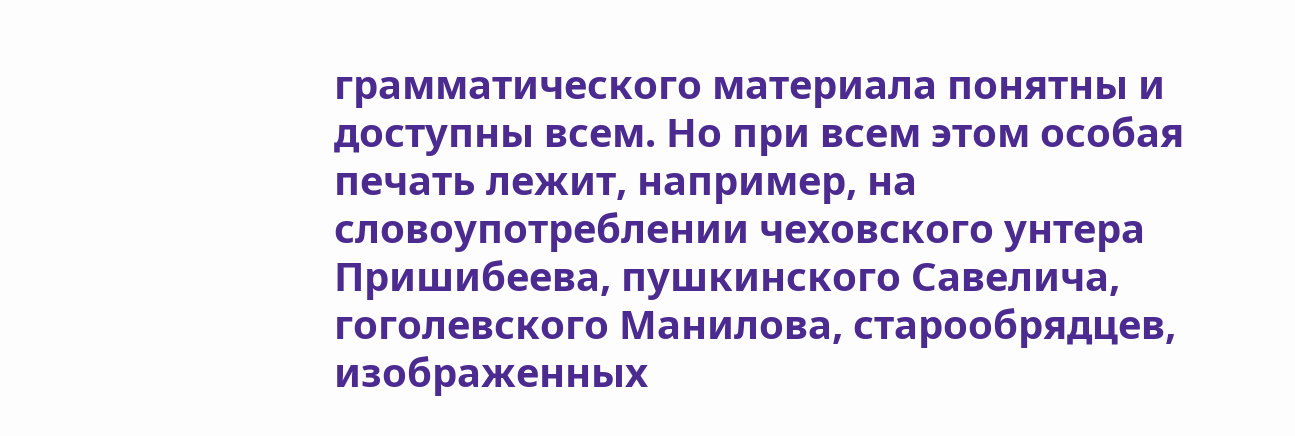грамматического материала понятны и доступны всем. Но при всем этом особая печать лежит, например, на словоупотреблении чеховского унтера Пришибеева, пушкинского Савелича, гоголевского Манилова, старообрядцев, изображенных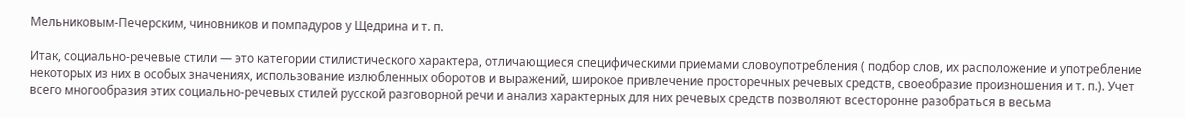Мельниковым-Печерским, чиновников и помпадуров у Щедрина и т. п.

Итак, социально-речевые стили — это категории стилистического характера, отличающиеся специфическими приемами словоупотребления ( подбор слов, их расположение и употребление некоторых из них в особых значениях, использование излюбленных оборотов и выражений, широкое привлечение просторечных речевых средств, своеобразие произношения и т. п.). Учет всего многообразия этих социально-речевых стилей русской разговорной речи и анализ характерных для них речевых средств позволяют всесторонне разобраться в весьма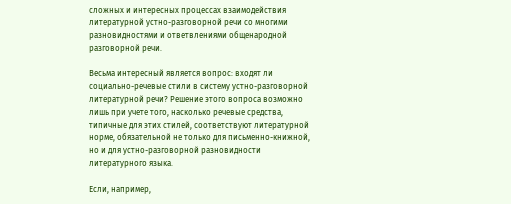сложных и интересных процессах взаимодействия литературной устно-разговорной речи со многими разновидностями и ответвлениями общенародной разговорной речи.

Весьма интересный является вопрос: входят ли социально-речевые стили в систему устно-разговорной литературной речи? Решение этого вопроса возможно лишь при учете того, насколько речевые средства, типичные для этих стилей, соответствуют литературной норме, обязательной не только для письменно-книжной, но и для устно-разговорной разновидности литературного языка.

Если, например,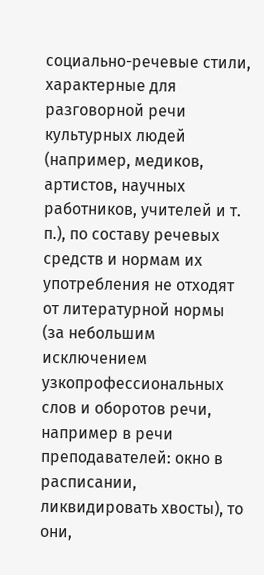социально-речевые стили, характерные для разговорной речи культурных людей (например, медиков, артистов, научных работников, учителей и т. п.), по составу речевых средств и нормам их употребления не отходят от литературной нормы (за небольшим исключением узкопрофессиональных слов и оборотов речи, например в речи преподавателей: окно в расписании, ликвидировать хвосты), то они,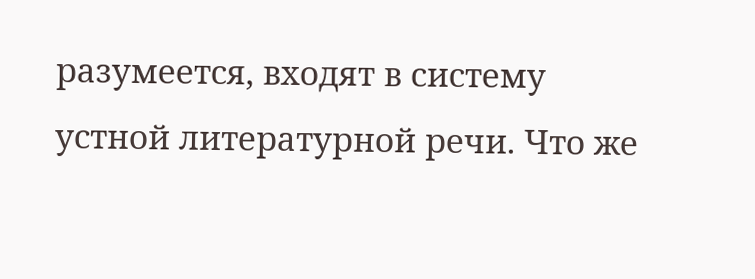разумеется, входят в систему устной литературной речи. Что же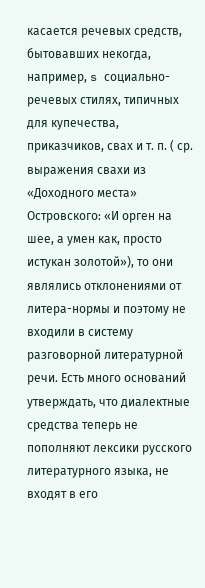касается речевых средств, бытовавших некогда, например, s социально-речевых стилях, типичных для купечества, приказчиков, свах и т. п. ( ср. выражения свахи из «Доходного места» Островского: «И орген на шее, а умен как, просто истукан золотой»), то они являлись отклонениями от литера-нормы и поэтому не входили в систему разговорной литературной речи. Есть много оснований утверждать, что диалектные средства теперь не пополняют лексики русского литературного языка, не входят в его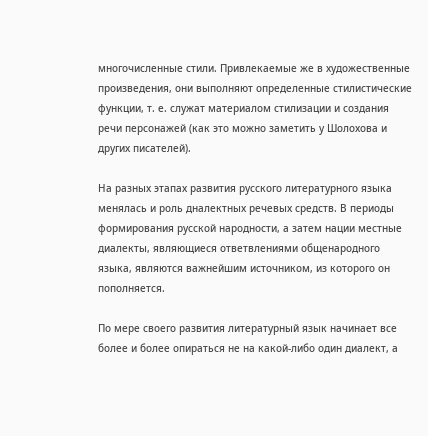многочисленные стили. Привлекаемые же в художественные произведения, они выполняют определенные стилистические функции, т. е. служат материалом стилизации и создания речи персонажей (как это можно заметить у Шолохова и других писателей).

На разных этапах развития русского литературного языка менялась и роль дналектных речевых средств. В периоды формирования русской народности, а затем нации местные диалекты, являющиеся ответвлениями общенародного языка, являются важнейшим источником, из которого он пополняется.

По мере своего развития литературный язык начинает все более и более опираться не на какой-либо один диалект, а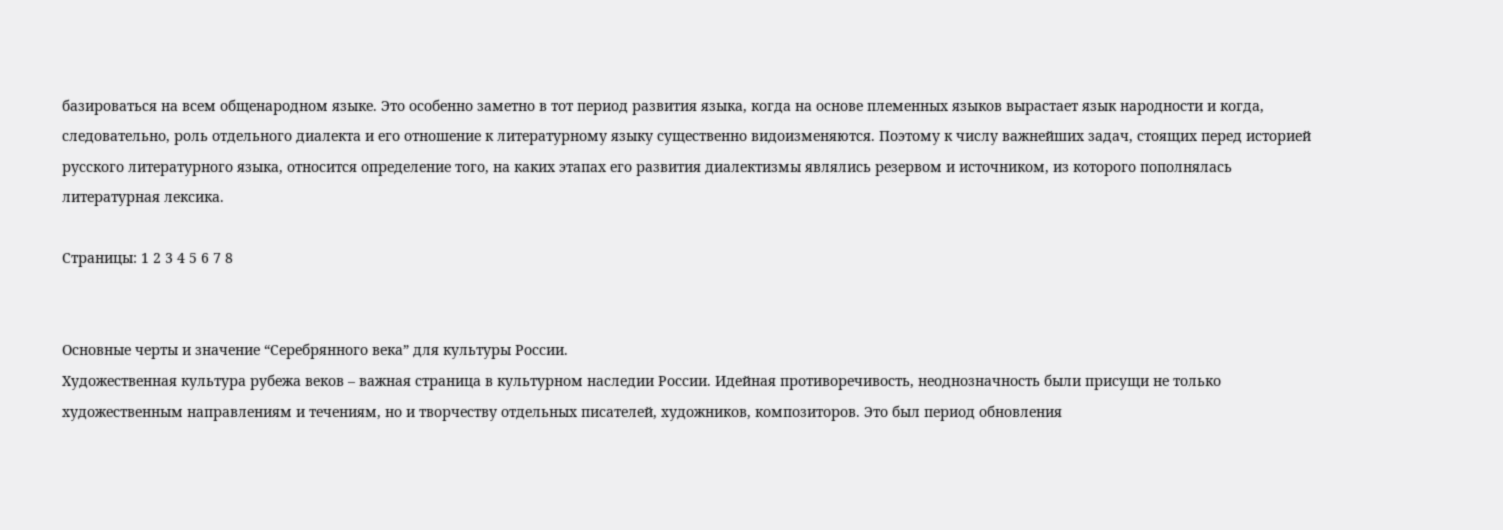базироваться на всем общенародном языке. Это особенно заметно в тот период развития языка, когда на основе племенных языков вырастает язык народности и когда, следовательно, роль отдельного диалекта и его отношение к литературному языку существенно видоизменяются. Поэтому к числу важнейших задач, стоящих перед историей русского литературного языка, относится определение того, на каких этапах его развития диалектизмы являлись резервом и источником, из которого пополнялась литературная лексика.

Страницы: 1 2 3 4 5 6 7 8


Основные черты и значение “Серебрянного века” для культуры России.
Художественная культура рубежа веков – важная страница в культурном наследии России. Идейная противоречивость, неоднозначность были присущи не только художественным направлениям и течениям, но и творчеству отдельных писателей, художников, композиторов. Это был период обновления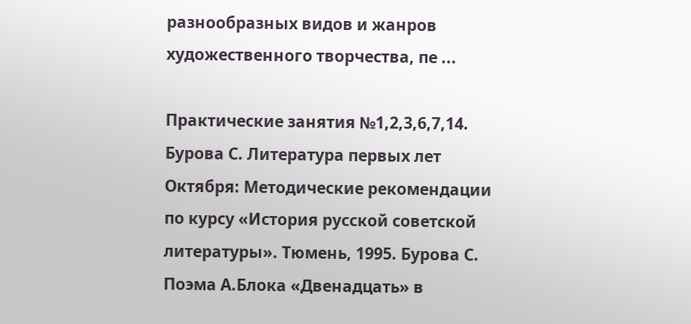разнообразных видов и жанров художественного творчества, пе ...

Практические занятия №1,2,3,6,7,14.
Бурова С. Литература первых лет Октября: Методические рекомендации по курсу «История русской советской литературы». Тюмень, 1995. Бурова С. Поэма А.Блока «Двенадцать» в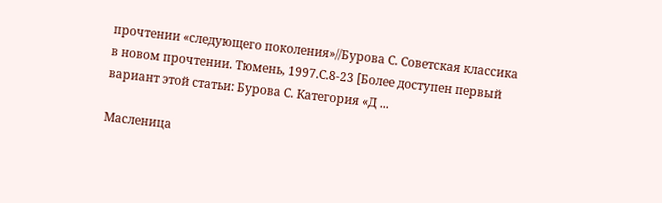прочтении «следующего поколения»//Бурова С. Советская классика в новом прочтении. Тюмень, 1997.С.8-23 [Более доступен первый вариант этой статьи: Бурова С. Категория «Д ...

Масленица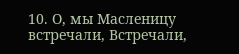10. О, мы Масленицу встречали, Встречали,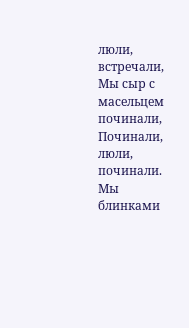люли, встречали, Мы сыр с масельцем починали, Починали, люли, починали. Мы блинками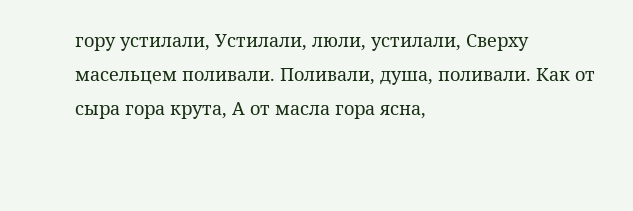гору устилали, Устилали, люли, устилали, Сверху масельцем поливали. Поливали, душа, поливали. Как от сыра гора крута, А от масла гора ясна,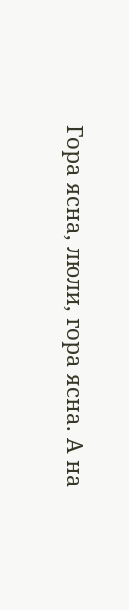Гора ясна, люли, гора ясна. А на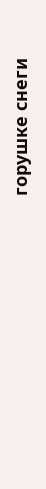горушке снеги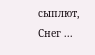сыплют, Снег ...